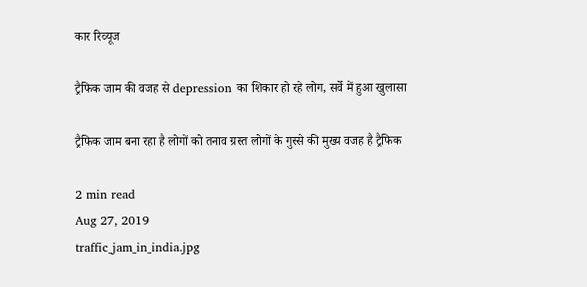कार रिव्‍यूज

ट्रैफिक जाम की वजह से depression का शिकार हो रहे लोग, सर्वे में हुआ खुलासा

ट्रैफिक जाम बना रहा है लोगों को तनाव ग्रस्त लोगों के गुस्से की मुख्य वजह है ट्रैफिक

2 min read
Aug 27, 2019
traffic_jam_in_india.jpg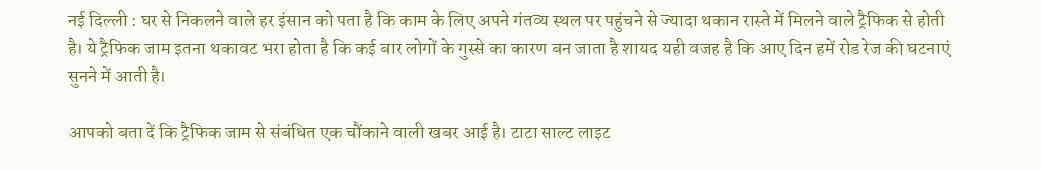नई दिल्ली : घर से निकलने वाले हर इंसान को पता है कि काम के लिए अपने गंतव्य स्थल पर पहुंचने से ज्यादा थकान रास्ते में मिलने वाले ट्रैफिक से होती है। ये ट्रैफिक जाम इतना थकावट भरा होता है कि कई बार लोगों के गुस्से का कारण बन जाता है शायद यही वजह है कि आए दिन हमें रोड रेज की घटनाएं सुनने में आती है।

आपको बता दें कि ट्रैफिक जाम से संबंधित एक चौंकाने वाली खबर आई है। टाटा साल्ट लाइट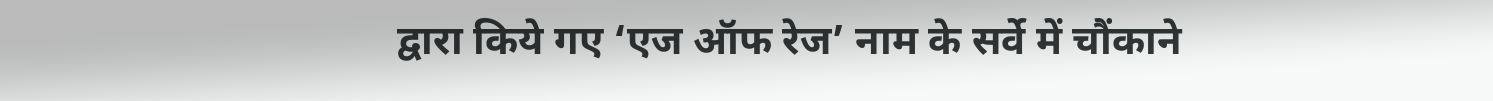द्वारा किये गए ‘एज ऑफ रेज’ नाम के सर्वे में चौंकाने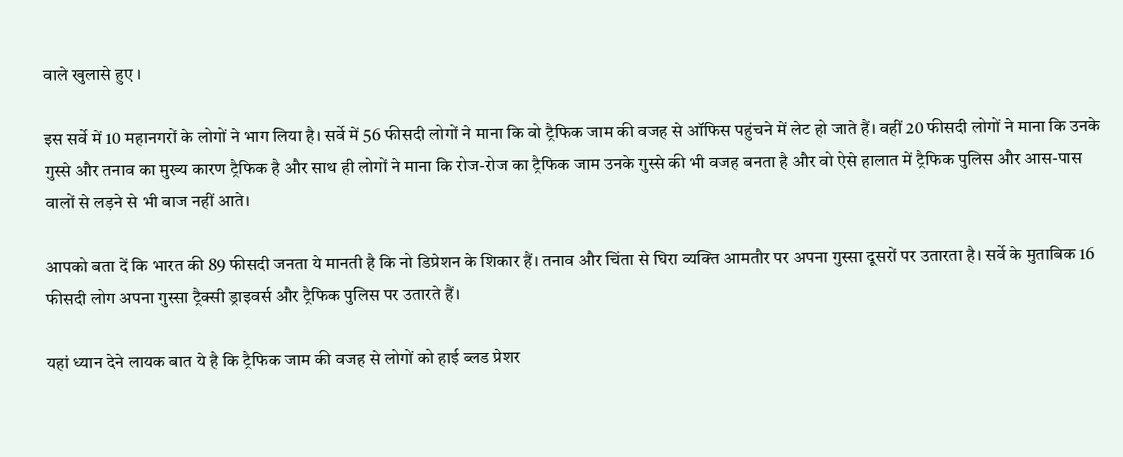वाले खुलासे हुए ।

इस सर्वे में 10 महानगरों के लोगों ने भाग लिया है। सर्वे में 56 फीसदी लोगों ने माना कि वो ट्रैफिक जाम की वजह से ऑफिस पहुंचने में लेट हो जाते हैं। वहीं 20 फीसदी लोगों ने माना कि उनके गुस्से और तनाव का मुख्य कारण ट्रैफिक है और साथ ही लोगों ने माना कि रोज-रोज का ट्रैफिक जाम उनके गुस्से की भी वजह बनता है और वो ऐसे हालात में ट्रैफिक पुलिस और आस-पास वालों से लड़ने से भी बाज नहीं आते।

आपको बता दें कि भारत की 89 फीसदी जनता ये मानती है कि नो डिप्रेशन के शिकार हैं। तनाव और चिंता से घिरा व्यक्ति आमतौर पर अपना गुस्सा दूसरों पर उतारता है। सर्वे के मुताबिक 16 फीसदी लोग अपना गुस्सा ट्रैक्सी ड्राइवर्स और ट्रैफिक पुलिस पर उतारते हैं।

यहां ध्यान देने लायक बात ये है कि ट्रैफिक जाम की वजह से लोगों को हाई ब्लड प्रेशर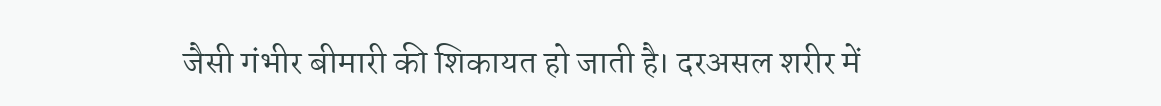जैसी गंभीर बीमारी की शिकायत हो जाती है। दरअसल शरीर में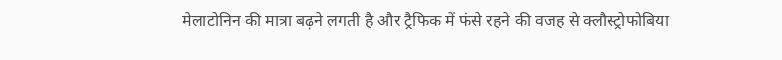मेलाटोनिन की मात्रा बढ़ने लगती है और ट्रैफिक में फंसे रहने की वजह से क्लौस्ट्रोफोबिया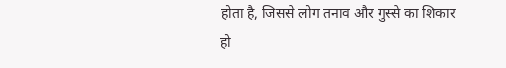होता है, जिससे लोग तनाव और गुस्से का शिकार हो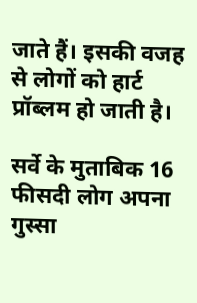जाते हैं। इसकी वजह से लोगों को हार्ट प्रॉब्लम हो जाती है।

सर्वे के मुताबिक 16 फीसदी लोग अपना गुस्सा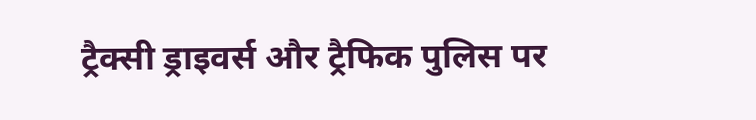ट्रैक्सी ड्राइवर्स और ट्रैफिक पुलिस पर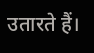उतारते हैं।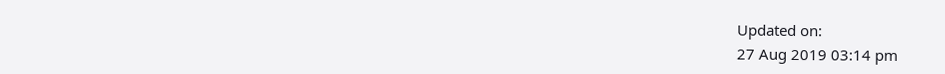Updated on:
27 Aug 2019 03:14 pm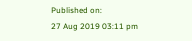Published on:
27 Aug 2019 03:11 pm